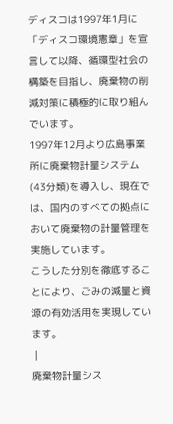ディスコは1997年1月に「ディスコ環境憲章」を宣言して以降、循環型社会の構築を目指し、廃棄物の削減対策に積極的に取り組んでいます。
1997年12月より広島事業所に廃棄物計量システム(43分類)を導入し、現在では、国内のすべての拠点において廃棄物の計量管理を実施しています。
こうした分別を徹底することにより、ごみの減量と資源の有効活用を実現しています。
 |
廃棄物計量シス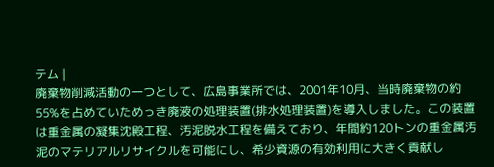テム |
廃棄物削減活動の一つとして、広島事業所では、2001年10月、当時廃棄物の約55%を占めていためっき廃液の処理装置(排水処理装置)を導入しました。この装置は重金属の凝集沈殿工程、汚泥脱水工程を備えており、年間約120トンの重金属汚泥のマテリアルリサイクルを可能にし、希少資源の有効利用に大きく貢献し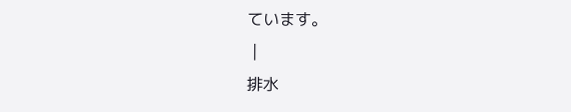ています。
 |
排水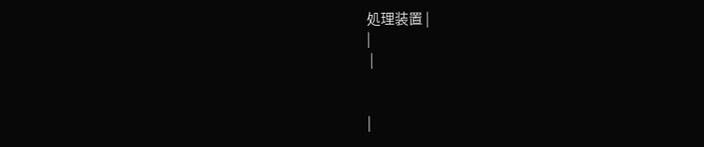処理装置 |
|
 |


|